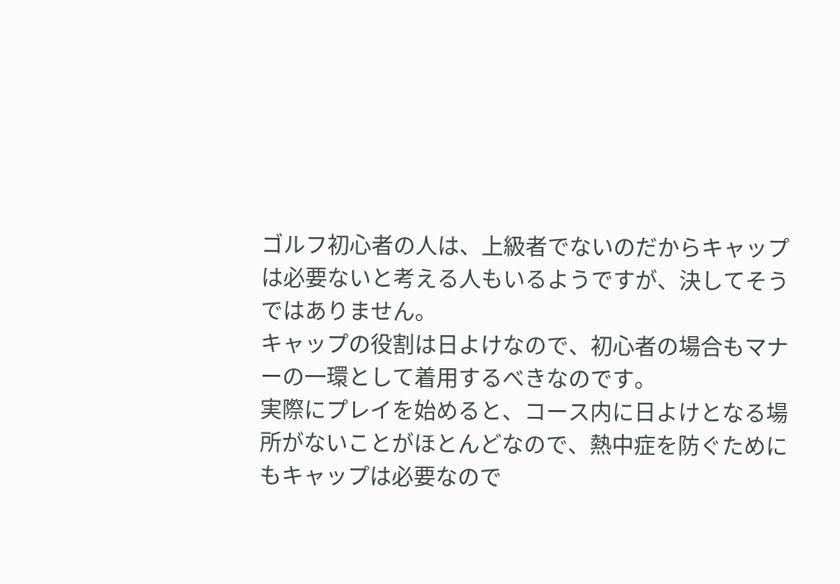ゴルフ初心者の人は、上級者でないのだからキャップは必要ないと考える人もいるようですが、決してそうではありません。
キャップの役割は日よけなので、初心者の場合もマナーの一環として着用するべきなのです。
実際にプレイを始めると、コース内に日よけとなる場所がないことがほとんどなので、熱中症を防ぐためにもキャップは必要なので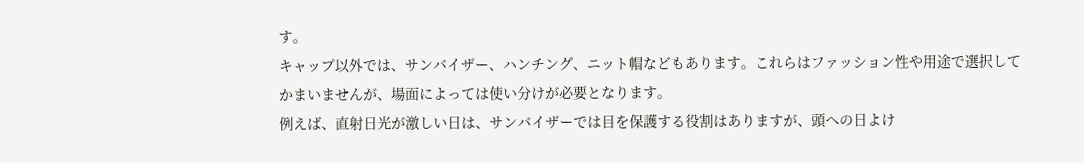す。
キャップ以外では、サンバイザー、ハンチング、ニット帽などもあります。これらはファッション性や用途で選択してかまいませんが、場面によっては使い分けが必要となります。
例えば、直射日光が激しい日は、サンバイザーでは目を保護する役割はありますが、頭への日よけ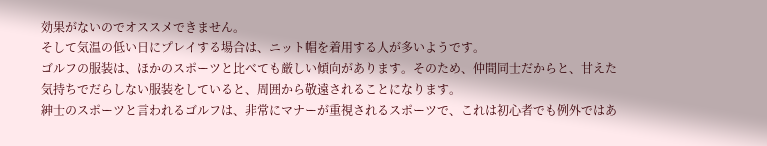効果がないのでオススメできません。
そして気温の低い日にプレイする場合は、ニット帽を着用する人が多いようです。
ゴルフの服装は、ほかのスポーツと比べても厳しい傾向があります。そのため、仲間同士だからと、甘えた気持ちでだらしない服装をしていると、周囲から敬遠されることになります。
紳士のスポーツと言われるゴルフは、非常にマナーが重視されるスポーツで、これは初心者でも例外ではあ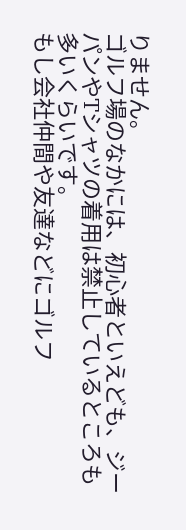りません。
ゴルフ場のなかには、初心者といえども、ジーパンやTシャツの着用は禁止しているところも多いくらいです。
もし会社仲間や友達などにゴルフ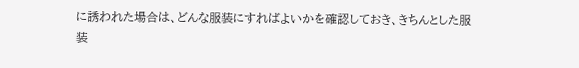に誘われた場合は、どんな服装にすればよいかを確認しておき、きちんとした服装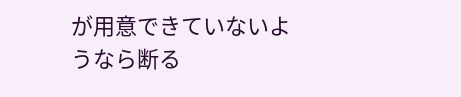が用意できていないようなら断る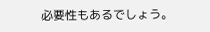必要性もあるでしょう。